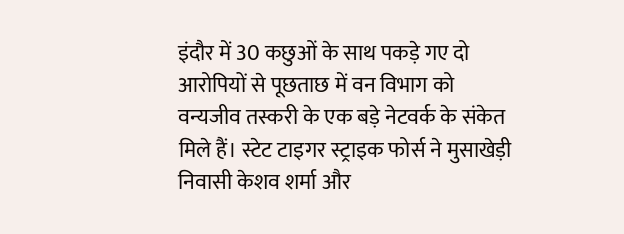इंदौर में 30 कछुओं के साथ पकड़े गए दो आरोपियों से पूछताछ में वन विभाग को वन्यजीव तस्करी के एक बड़े नेटवर्क के संकेत मिले हैं। स्टेट टाइगर स्ट्राइक फोर्स ने मुसाखेड़ी निवासी केशव शर्मा और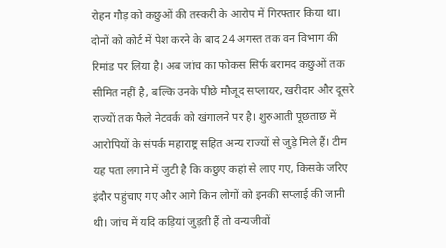रोहन गौड़ को कछुओं की तस्करी के आरोप में गिरफ्तार किया था। दोनों को कोर्ट में पेश करने के बाद 24 अगस्त तक वन विभाग की रिमांड पर लिया है। अब जांच का फोकस सिर्फ बरामद कछुओं तक सीमित नहीं है, बल्कि उनके पीछे मौजूद सप्लायर, खरीदार और दूसरे राज्यों तक फैले नेटवर्क को खंगालने पर है। शुरुआती पूछताछ में आरोपियों के संपर्क महाराष्ट्र सहित अन्य राज्यों से जुड़े मिले हैं। टीम यह पता लगाने में जुटी है कि कछुए कहां से लाए गए, किसके जरिए इंदौर पहुंचाए गए और आगे किन लोगों को इनकी सप्लाई की जानी थी। जांच में यदि कड़ियां जुड़ती हैं तो वन्यजीवों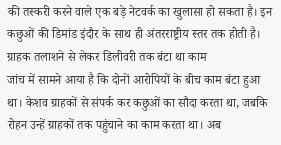की तस्करी करने वाले एक बड़े नेटवर्क का खुलासा हो सकता है। इन कछुओं की डिमांड इंदौर के साथ ही अंतरराष्ट्रीय स्तर तक होती है। ग्राहक तलाशने से लेकर डिलीवरी तक बंटा था काम
जांच में सामने आया है कि दोनों आरोपियों के बीच काम बंटा हुआ था। केशव ग्राहकों से संपर्क कर कछुओं का सौदा करता था, जबकि रोहन उन्हें ग्राहकों तक पहुंचाने का काम करता था। अब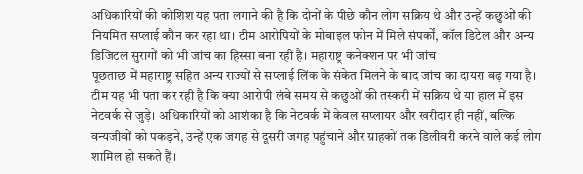अधिकारियों की कोशिश यह पता लगाने की है कि दोनों के पीछे कौन लोग सक्रिय थे और उन्हें कछुओं की नियमित सप्लाई कौन कर रहा था। टीम आरोपियों के मोबाइल फोन में मिले संपर्कों, कॉल डिटेल और अन्य डिजिटल सुरागों को भी जांच का हिस्सा बना रही है। महाराष्ट्र कनेक्शन पर भी जांच
पूछताछ में महाराष्ट्र सहित अन्य राज्यों से सप्लाई लिंक के संकेत मिलने के बाद जांच का दायरा बढ़ गया है। टीम यह भी पता कर रही है कि क्या आरोपी लंबे समय से कछुओं की तस्करी में सक्रिय थे या हाल में इस नेटवर्क से जुड़े। अधिकारियों को आशंका है कि नेटवर्क में केवल सप्लायर और खरीदार ही नहीं, बल्कि वन्यजीवों को पकड़ने, उन्हें एक जगह से दूसरी जगह पहुंचाने और ग्राहकों तक डिलीवरी करने वाले कई लोग शामिल हो सकते हैं।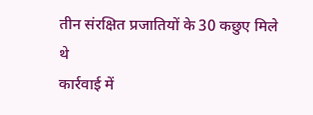तीन संरक्षित प्रजातियों के 30 कछुए मिले थे
कार्रवाई में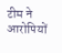टीम ने आरोपियों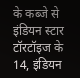के कब्जे से इंडियन स्टार टॉरटॉइज के 14, इंडियन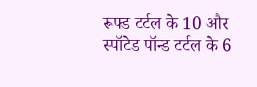रूफ्ड टर्टल के 10 और स्पॉटेड पॉन्ड टर्टल के 6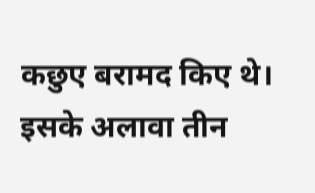कछुए बरामद किए थे। इसके अलावा तीन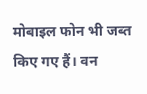मोबाइल फोन भी जब्त किए गए हैं। वन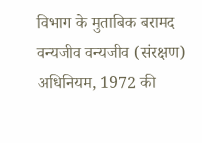विभाग के मुताबिक बरामद वन्यजीव वन्यजीव (संरक्षण) अधिनियम, 1972 की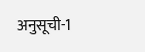अनुसूची-1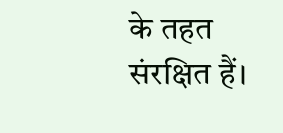के तहत संरक्षित हैं।